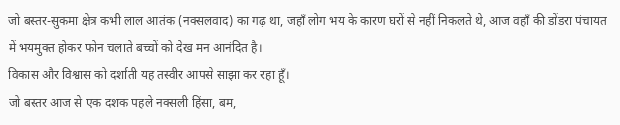जो बस्तर-सुकमा क्षेत्र कभी लाल आतंक (नक्सलवाद) का गढ़ था, जहाँ लोग भय के कारण घरों से नहीं निकलते थे, आज वहाँ की डोंडरा पंचायत में भयमुक्त होकर फोन चलाते बच्चों को देख मन आनंदित है।
विकास और विश्वास को दर्शाती यह तस्वीर आपसे साझा कर रहा हूँ।
जो बस्तर आज से एक दशक पहले नक्सली हिंसा, बम,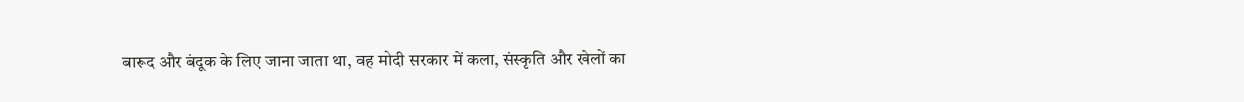बारूद और बंदूक के लिए जाना जाता था, वह मोदी सरकार में कला, संस्कृति और खेलों का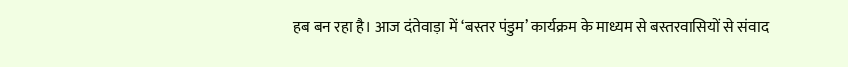हब बन रहा है। आज दंतेवाड़ा में ‘बस्तर पंडुम’ कार्यक्रम के माध्यम से बस्तरवासियों से संवाद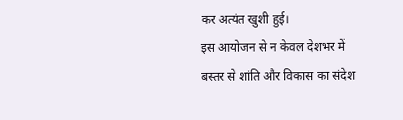कर अत्यंत खुशी हुई।
इस आयोजन से न केवल देशभर में बस्तर से शांति और विकास का संदेश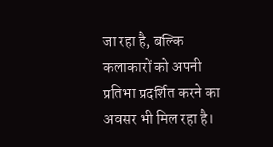जा रहा है, बल्कि कलाकारों को अपनी प्रतिभा प्रदर्शित करने का अवसर भी मिल रहा है।